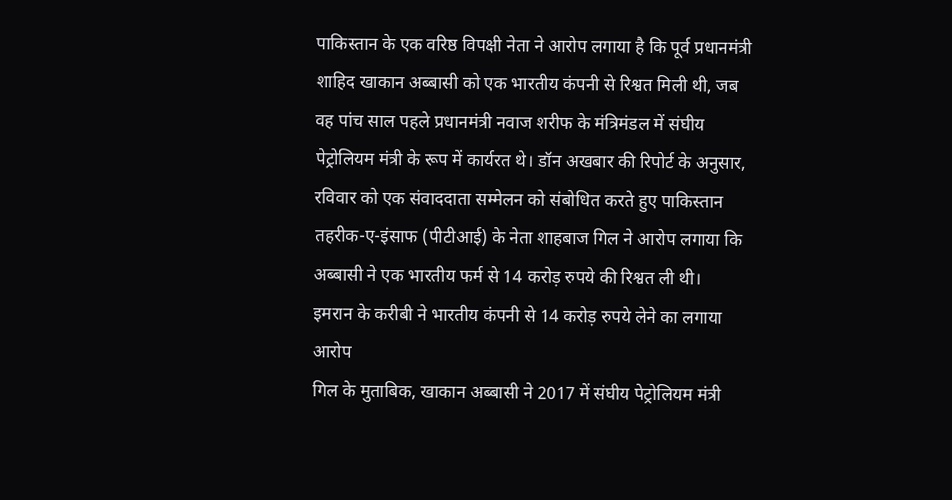पाकिस्तान के एक वरिष्ठ विपक्षी नेता ने आरोप लगाया है कि पूर्व प्रधानमंत्री शाहिद खाकान अब्बासी को एक भारतीय कंपनी से रिश्वत मिली थी, जब वह पांच साल पहले प्रधानमंत्री नवाज शरीफ के मंत्रिमंडल में संघीय पेट्रोलियम मंत्री के रूप में कार्यरत थे। डॉन अखबार की रिपोर्ट के अनुसार, रविवार को एक संवाददाता सम्मेलन को संबोधित करते हुए पाकिस्तान तहरीक-ए-इंसाफ (पीटीआई) के नेता शाहबाज गिल ने आरोप लगाया कि अब्बासी ने एक भारतीय फर्म से 14 करोड़ रुपये की रिश्वत ली थी।
इमरान के करीबी ने भारतीय कंपनी से 14 करोड़ रुपये लेने का लगाया आरोप
गिल के मुताबिक, खाकान अब्बासी ने 2017 में संघीय पेट्रोलियम मंत्री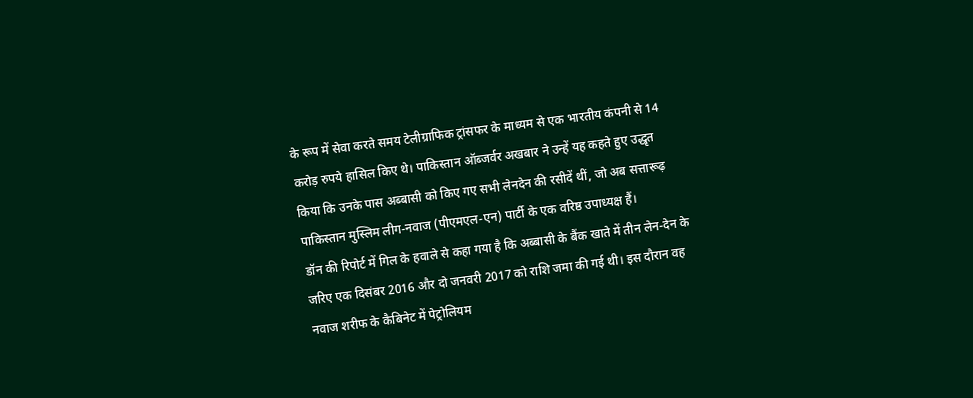के रूप में सेवा करते समय टेलीग्राफिक ट्रांसफर के माध्यम से एक भारतीय कंपनी से 14 करोड़ रुपये हासिल किए थे। पाकिस्तान ऑब्जर्वर अखबार ने उन्हें यह कहते हुए उद्धृत किया कि उनके पास अब्बासी को किए गए सभी लेनदेन की रसीदें थीं, जो अब सत्तारूढ़ पाकिस्तान मुस्लिम लीग-नवाज (पीएमएल-एन) पार्टी के एक वरिष्ठ उपाध्यक्ष हैं।
डॉन की रिपोर्ट में गिल के हवाले से कहा गया है कि अब्बासी के बैंक खाते में तीन लेन-देन के जरिए एक दिसंबर 2016 और दो जनवरी 2017 को राशि जमा की गई थी। इस दौरान वह नवाज शरीफ के कैबिनेट में पेट्रोलियम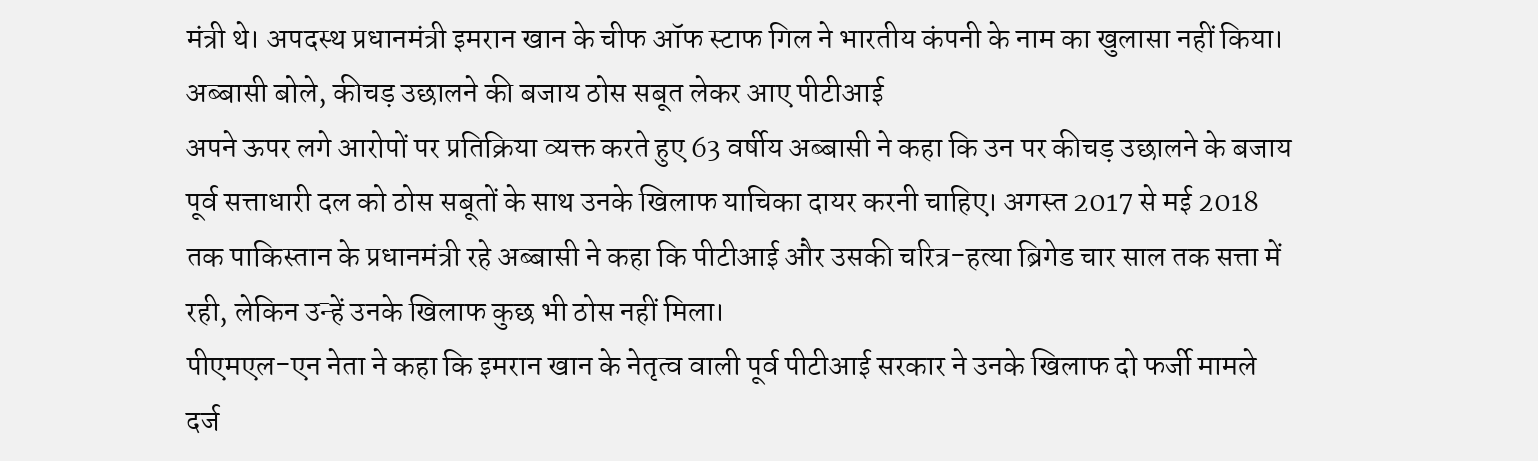मंत्री थे। अपदस्थ प्रधानमंत्री इमरान खान के चीफ ऑफ स्टाफ गिल ने भारतीय कंपनी के नाम का खुलासा नहीं किया।
अब्बासी बोले, कीचड़ उछालने की बजाय ठोस सबूत लेकर आए पीटीआई
अपने ऊपर लगे आरोपों पर प्रतिक्रिया व्यक्त करते हुए 63 वर्षीय अब्बासी ने कहा कि उन पर कीचड़ उछालने के बजाय पूर्व सत्ताधारी दल को ठोस सबूतों के साथ उनके खिलाफ याचिका दायर करनी चाहिए। अगस्त 2017 से मई 2018 तक पाकिस्तान के प्रधानमंत्री रहे अब्बासी ने कहा कि पीटीआई और उसकी चरित्र-हत्या ब्रिगेड चार साल तक सत्ता में रही, लेकिन उन्हें उनके खिलाफ कुछ भी ठोस नहीं मिला।
पीएमएल-एन नेता ने कहा कि इमरान खान के नेतृत्व वाली पूर्व पीटीआई सरकार ने उनके खिलाफ दो फर्जी मामले दर्ज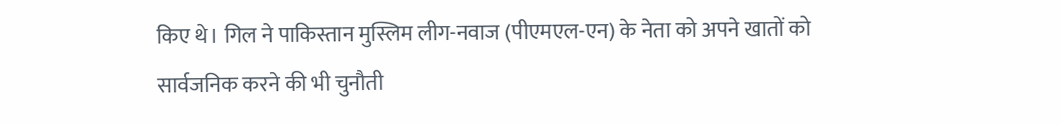किए थे। गिल ने पाकिस्तान मुस्लिम लीग-नवाज (पीएमएल-एन) के नेता को अपने खातों को सार्वजनिक करने की भी चुनौती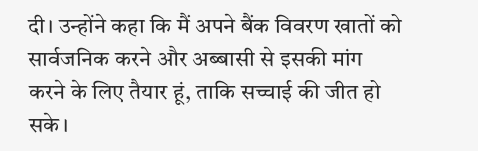दी। उन्होंने कहा कि मैं अपने बैंक विवरण खातों को सार्वजनिक करने और अब्बासी से इसकी मांग करने के लिए तैयार हूं, ताकि सच्चाई की जीत हो सके।